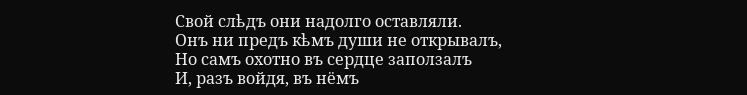Свой слѣдъ они надолго оставляли.
Онъ ни предъ кѣмъ души не открывалъ,
Но самъ охотно въ сердце заползалъ
И, разъ войдя, въ нёмъ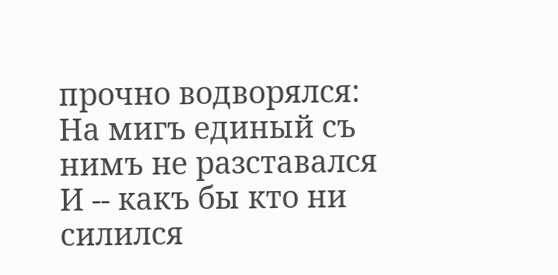прочно водворялся:
На мигъ единый съ нимъ не разставался
И -- какъ бы кто ни силился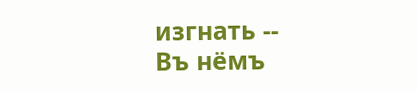изгнать --
Въ нёмъ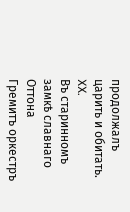продолжалъ царить и обитать.
XX.
Въ старинномъ замкѣ славнаго Оттона
Гремитъ оркестръ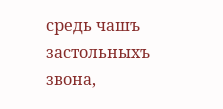средь чашъ застольныхъ звона,